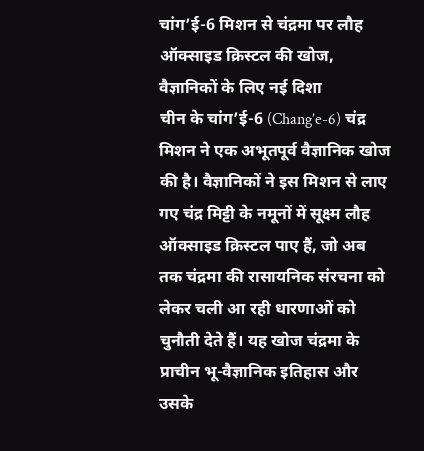चांग’ई-6 मिशन से चंद्रमा पर लौह ऑक्साइड क्रिस्टल की खोज, वैज्ञानिकों के लिए नई दिशा
चीन के चांग’ई-6 (Chang’e-6) चंद्र मिशन ने एक अभूतपूर्व वैज्ञानिक खोज की है। वैज्ञानिकों ने इस मिशन से लाए गए चंद्र मिट्टी के नमूनों में सूक्ष्म लौह ऑक्साइड क्रिस्टल पाए हैं, जो अब तक चंद्रमा की रासायनिक संरचना को लेकर चली आ रही धारणाओं को चुनौती देते हैं। यह खोज चंद्रमा के प्राचीन भू-वैज्ञानिक इतिहास और उसके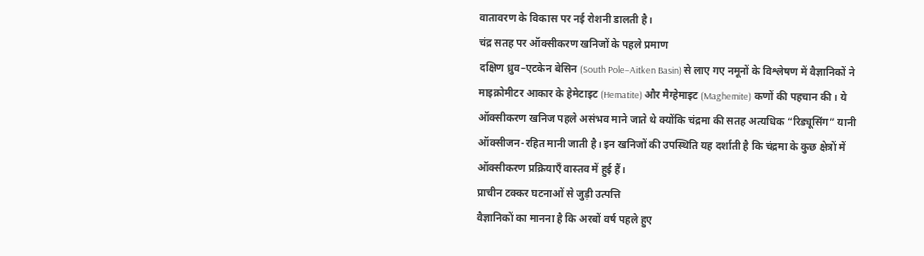वातावरण के विकास पर नई रोशनी डालती है।
चंद्र सतह पर ऑक्सीकरण खनिजों के पहले प्रमाण
दक्षिण ध्रुव–एटकेन बेसिन (South Pole–Aitken Basin) से लाए गए नमूनों के विश्लेषण में वैज्ञानिकों ने माइक्रोमीटर आकार के हेमेटाइट (Hematite) और मैग्हेमाइट (Maghemite) कणों की पहचान की। ये ऑक्सीकरण खनिज पहले असंभव माने जाते थे क्योंकि चंद्रमा की सतह अत्यधिक “रिड्यूसिंग” यानी ऑक्सीजन-रहित मानी जाती है। इन खनिजों की उपस्थिति यह दर्शाती है कि चंद्रमा के कुछ क्षेत्रों में ऑक्सीकरण प्रक्रियाएँ वास्तव में हुई हैं।
प्राचीन टक्कर घटनाओं से जुड़ी उत्पत्ति
वैज्ञानिकों का मानना है कि अरबों वर्ष पहले हुए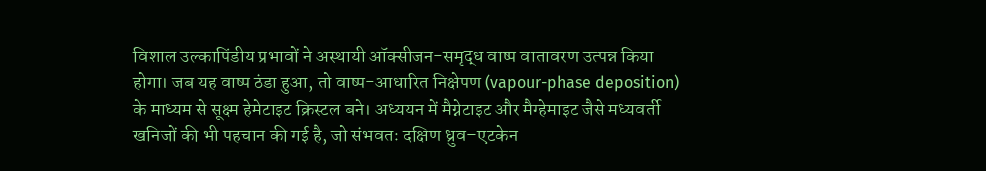विशाल उल्कापिंडीय प्रभावों ने अस्थायी ऑक्सीजन-समृद्ध वाष्प वातावरण उत्पन्न किया होगा। जब यह वाष्प ठंडा हुआ, तो वाष्प-आधारित निक्षेपण (vapour-phase deposition) के माध्यम से सूक्ष्म हेमेटाइट क्रिस्टल बने। अध्ययन में मैग्नेटाइट और मैग्हेमाइट जैसे मध्यवर्ती खनिजों की भी पहचान की गई है, जो संभवतः दक्षिण ध्रुव–एटकेन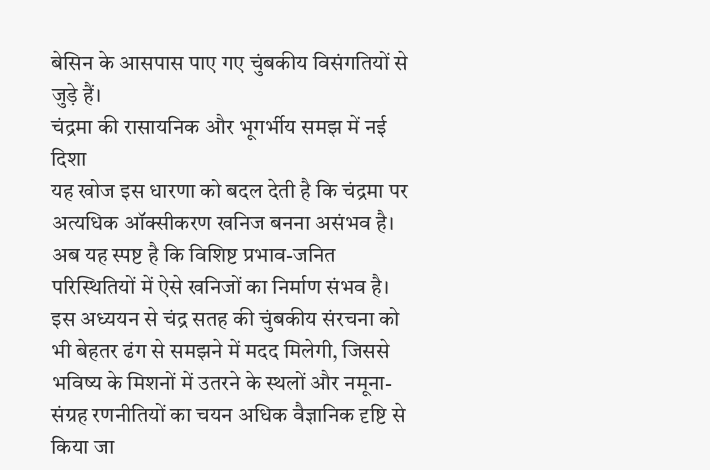बेसिन के आसपास पाए गए चुंबकीय विसंगतियों से जुड़े हैं।
चंद्रमा की रासायनिक और भूगर्भीय समझ में नई दिशा
यह खोज इस धारणा को बदल देती है कि चंद्रमा पर अत्यधिक ऑक्सीकरण खनिज बनना असंभव है। अब यह स्पष्ट है कि विशिष्ट प्रभाव-जनित परिस्थितियों में ऐसे खनिजों का निर्माण संभव है। इस अध्ययन से चंद्र सतह की चुंबकीय संरचना को भी बेहतर ढंग से समझने में मदद मिलेगी, जिससे भविष्य के मिशनों में उतरने के स्थलों और नमूना-संग्रह रणनीतियों का चयन अधिक वैज्ञानिक दृष्टि से किया जा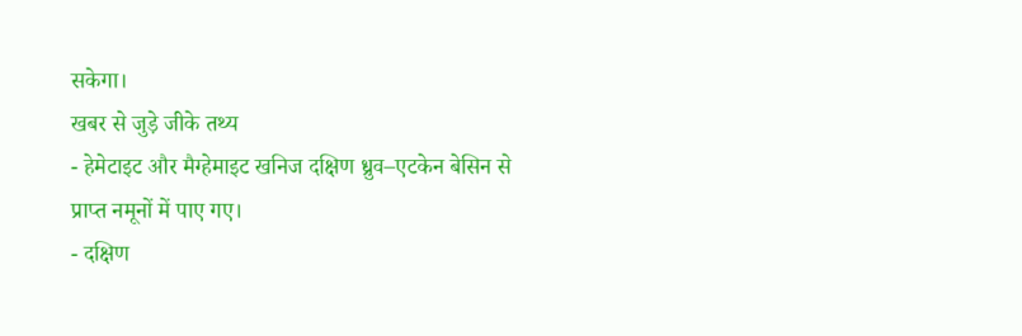सकेगा।
खबर से जुड़े जीके तथ्य
- हेमेटाइट और मैग्हेमाइट खनिज दक्षिण ध्रुव–एटकेन बेसिन से प्राप्त नमूनों में पाए गए।
- दक्षिण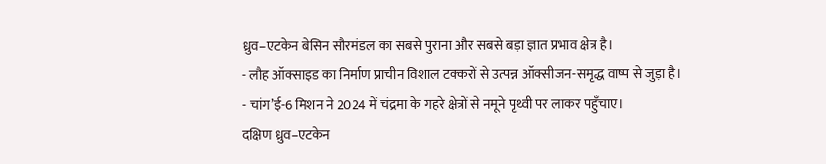ध्रुव–एटकेन बेसिन सौरमंडल का सबसे पुराना और सबसे बड़ा ज्ञात प्रभाव क्षेत्र है।
- लौह ऑक्साइड का निर्माण प्राचीन विशाल टक्करों से उत्पन्न ऑक्सीजन-समृद्ध वाष्प से जुड़ा है।
- चांग’ई-6 मिशन ने 2024 में चंद्रमा के गहरे क्षेत्रों से नमूने पृथ्वी पर लाकर पहुँचाए।
दक्षिण ध्रुव–एटकेन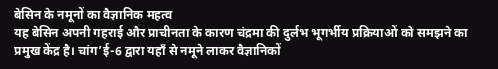बेसिन के नमूनों का वैज्ञानिक महत्व
यह बेसिन अपनी गहराई और प्राचीनता के कारण चंद्रमा की दुर्लभ भूगर्भीय प्रक्रियाओं को समझने का प्रमुख केंद्र है। चांग’ई-6 द्वारा यहाँ से नमूने लाकर वैज्ञानिकों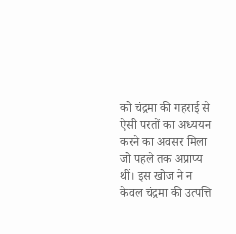को चंद्रमा की गहराई से ऐसी परतों का अध्ययन करने का अवसर मिला जो पहले तक अप्राप्य थीं। इस खोज ने न केवल चंद्रमा की उत्पत्ति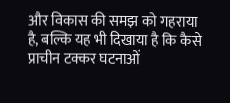और विकास की समझ को गहराया है, बल्कि यह भी दिखाया है कि कैसे प्राचीन टक्कर घटनाओं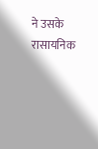ने उसके रासायनिक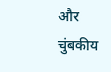और चुंबकीय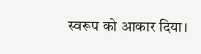स्वरूप को आकार दिया।